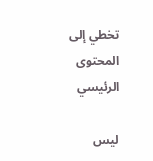تخطي إلى المحتوى الرئيسي

ليس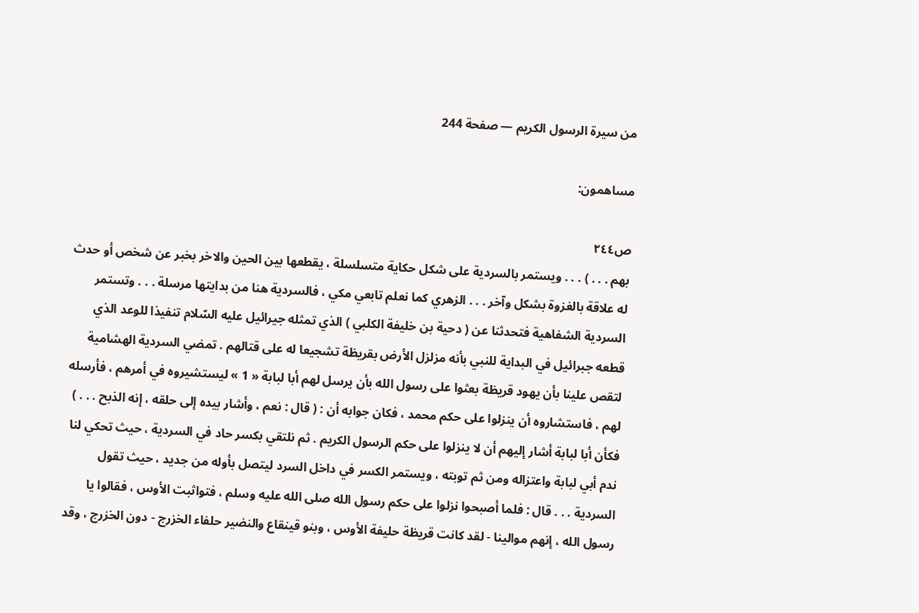من سيرة الرسول الكريم — صفحة 244

مساهمون:

ص٢٤٤
بهم . . . ) . . . ويستمر بالسردية على شكل حكاية متسلسلة ، يقطعها بين الحين والاخر بخبر عن شخص أو حدث له علاقة بالغزوة بشكل وآخر . . . الزهري كما نعلم تابعي مكي ، فالسردية هنا من بدايتها مرسلة . . . وتستمر السردية الشفاهية فتحدثنا عن ( دحية بن خليفة الكلبي ) الذي تمثله جيرائيل عليه السّلام تنفيذا للوعد الذي قطعه جبرائيل في البداية للنبي بأنه مزلزل الأرض بقريظة تشجيعا له على قتالهم . تمضي السردية الهشامية لتقص علينا بأن يهود قريظة بعثوا على رسول الله بأن يرسل لهم أبا لبابة « 1 » ليستشيروه في أمرهم ، فأرسله لهم ، فاستشاروه أن ينزلوا على حكم محمد ، فكان جوابه أن : ( قال : نعم ، وأشار بيده إلى حلقه ، إنه الذبح . . . ) فكأن أبا لبابة أشار إليهم أن لا ينزلوا على حكم الرسول الكريم . ثم نلتقي بكسر حاد في السردية ، حيث تحكي لنا ندم أبي لبابة واعتزاله ومن ثم توبته ، ويستمر الكسر في داخل السرد ليتصل بأوله من جديد ، حيث تقول السردية . . . قال : فلما أصبحوا نزلوا على حكم رسول الله صلى الله عليه وسلم ، فتواثبت الأوس ، فقالوا يا رسول الله ، إنهم موالينا - لقد كانت قريظة حليفة الأوس ، وبنو قينقاع والنضير حلفاء الخزرج - دون الخزرج ، وقد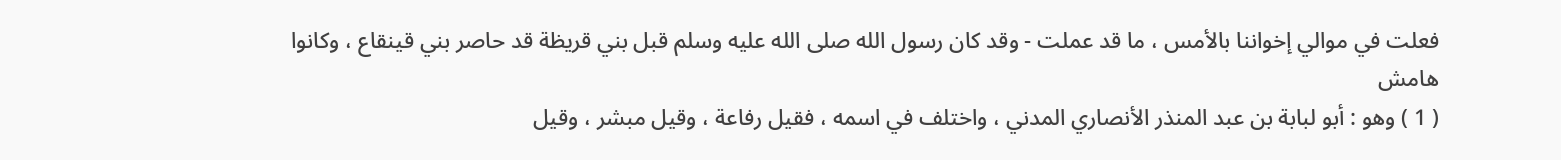فعلت في موالي إخواننا بالأمس ، ما قد عملت - وقد كان رسول الله صلى الله عليه وسلم قبل بني قريظة قد حاصر بني قينقاع ، وكانوا
هامش
( 1 ) وهو : أبو لبابة بن عبد المنذر الأنصاري المدني ، واختلف في اسمه ، فقيل رفاعة ، وقيل مبشر ، وقيل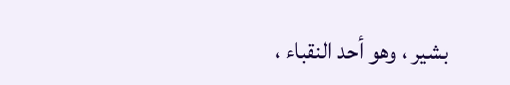بشير ، وهو أحد النقباء ،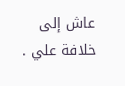عاش إلى خلافة علي .